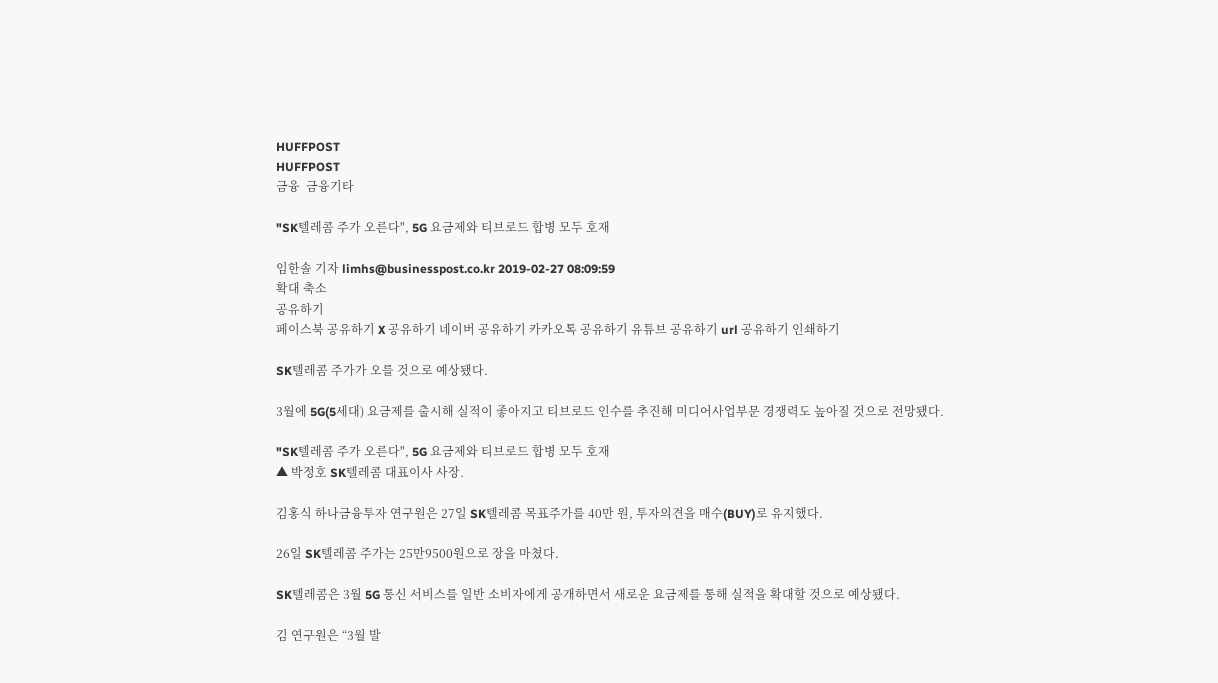HUFFPOST
HUFFPOST
금융  금융기타

"SK텔레콤 주가 오른다", 5G 요금제와 티브로드 합병 모두 호재

임한솔 기자 limhs@businesspost.co.kr 2019-02-27 08:09:59
확대 축소
공유하기
페이스북 공유하기 X 공유하기 네이버 공유하기 카카오톡 공유하기 유튜브 공유하기 url 공유하기 인쇄하기

SK텔레콤 주가가 오를 것으로 예상됐다.

3월에 5G(5세대) 요금제를 출시해 실적이 좋아지고 티브로드 인수를 추진해 미디어사업부문 경쟁력도 높아질 것으로 전망됐다.

"SK텔레콤 주가 오른다", 5G 요금제와 티브로드 합병 모두 호재
▲ 박정호 SK텔레콤 대표이사 사장.

김홍식 하나금융투자 연구원은 27일 SK텔레콤 목표주가를 40만 원, 투자의견을 매수(BUY)로 유지했다.

26일 SK텔레콤 주가는 25만9500원으로 장을 마쳤다.

SK텔레콤은 3월 5G 통신 서비스를 일반 소비자에게 공개하면서 새로운 요금제를 통해 실적을 확대할 것으로 예상됐다.

김 연구원은 “3월 발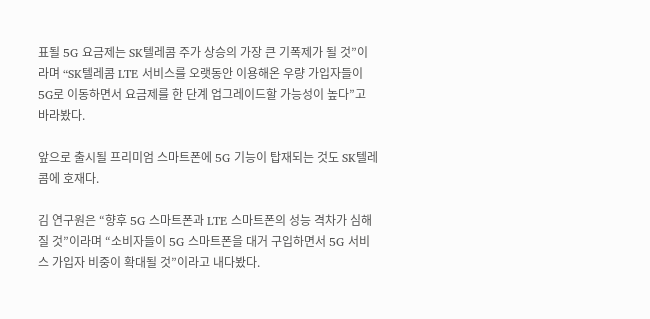표될 5G 요금제는 SK텔레콤 주가 상승의 가장 큰 기폭제가 될 것”이라며 “SK텔레콤 LTE 서비스를 오랫동안 이용해온 우량 가입자들이 5G로 이동하면서 요금제를 한 단계 업그레이드할 가능성이 높다”고 바라봤다.

앞으로 출시될 프리미엄 스마트폰에 5G 기능이 탑재되는 것도 SK텔레콤에 호재다.

김 연구원은 “향후 5G 스마트폰과 LTE 스마트폰의 성능 격차가 심해질 것”이라며 “소비자들이 5G 스마트폰을 대거 구입하면서 5G 서비스 가입자 비중이 확대될 것”이라고 내다봤다.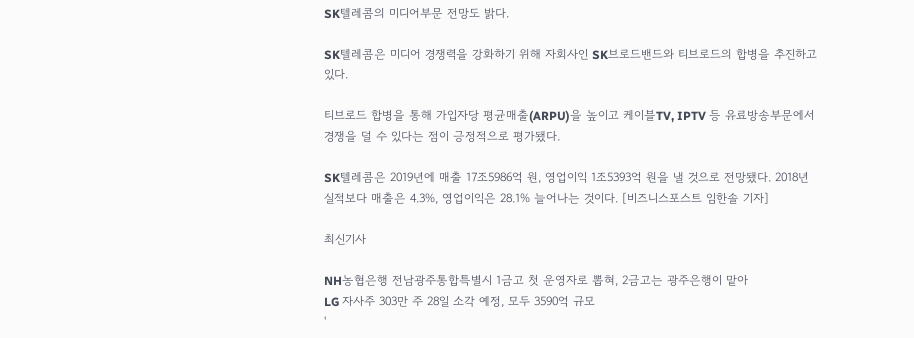SK텔레콤의 미디어부문 전망도 밝다.

SK텔레콤은 미디어 경쟁력을 강화하기 위해 자회사인 SK브로드밴드와 티브로드의 합병을 추진하고 있다.

티브로드 합병을 통해 가입자당 평균매출(ARPU)을 높이고 케이블TV, IPTV 등 유료방송부문에서 경쟁을 덜 수 있다는 점이 긍정적으로 평가됐다.

SK텔레콤은 2019년에 매출 17조5986억 원, 영업이익 1조5393억 원을 낼 것으로 전망됐다. 2018년 실적보다 매출은 4.3%, 영업이익은 28.1% 늘어나는 것이다. [비즈니스포스트 임한솔 기자]

최신기사

NH농협은행 전남광주통합특별시 1금고 첫 운영자로 뽑혀, 2금고는 광주은행이 맡아
LG 자사주 303만 주 28일 소각 예정, 모두 3590억 규모
'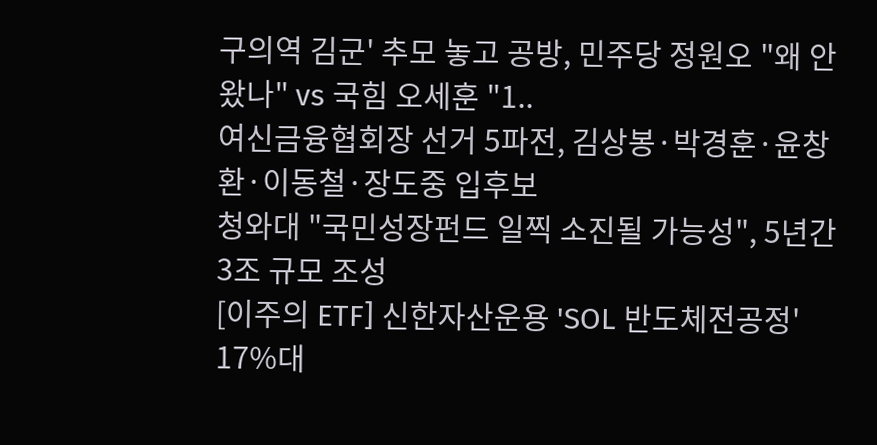구의역 김군' 추모 놓고 공방, 민주당 정원오 "왜 안 왔나" vs 국힘 오세훈 "1..
여신금융협회장 선거 5파전, 김상봉·박경훈·윤창환·이동철·장도중 입후보
청와대 "국민성장펀드 일찍 소진될 가능성", 5년간 3조 규모 조성
[이주의 ETF] 신한자산운용 'SOL 반도체전공정' 17%대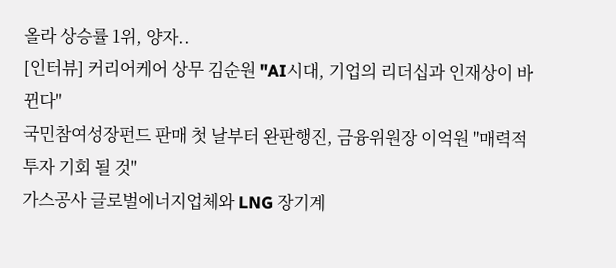올라 상승률 1위, 양자..
[인터뷰] 커리어케어 상무 김순원 "AI시대, 기업의 리더십과 인재상이 바뀐다"
국민참여성장펀드 판매 첫 날부터 완판행진, 금융위원장 이억원 "매력적 투자 기회 될 것"
가스공사 글로벌에너지업체와 LNG 장기계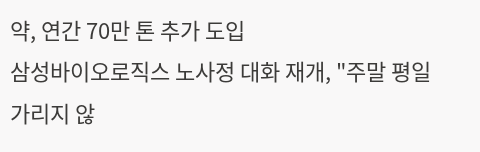약, 연간 70만 톤 추가 도입
삼성바이오로직스 노사정 대화 재개, "주말 평일 가리지 않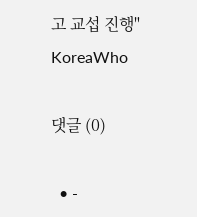고 교섭 진행"
KoreaWho

댓글 (0)

  • -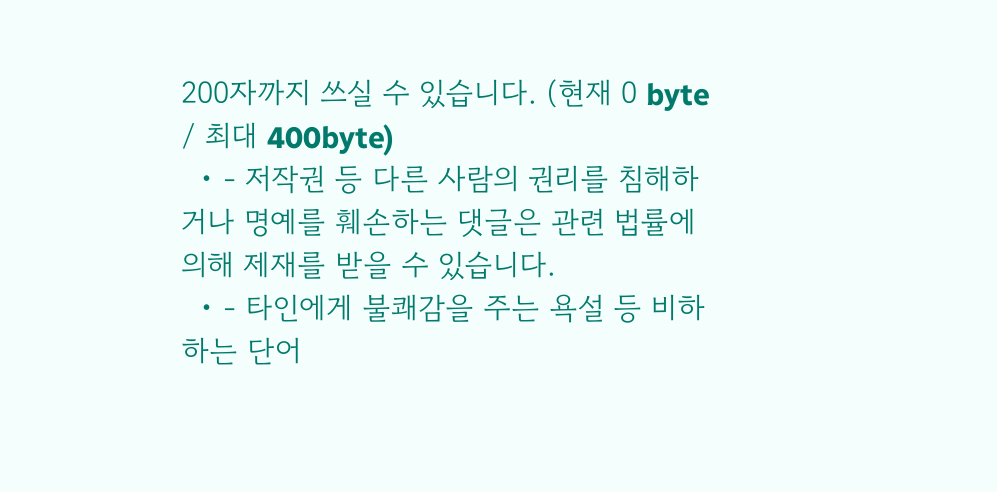200자까지 쓰실 수 있습니다. (현재 0 byte / 최대 400byte)
  • - 저작권 등 다른 사람의 권리를 침해하거나 명예를 훼손하는 댓글은 관련 법률에 의해 제재를 받을 수 있습니다.
  • - 타인에게 불쾌감을 주는 욕설 등 비하하는 단어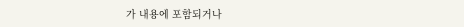가 내용에 포함되거나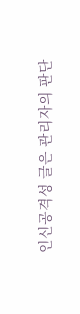인신공격성 글은 관리자의 판단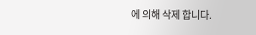에 의해 삭제 합니다.